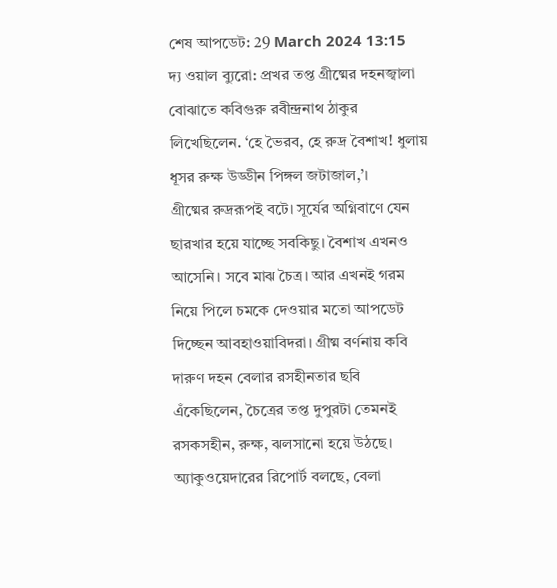শেষ আপডেট: 29 March 2024 13:15
দ্য ওয়াল ব্যুরো: প্রখর তপ্ত গ্রীষ্মের দহনজ্বালা বোঝাতে কবিগুরু রবীন্দ্রনাথ ঠাকুর লিখেছিলেন. ‘হে ভৈরব, হে রুদ্র বৈশাখ! ধুলায় ধূসর রুক্ষ উড্ডীন পিঙ্গল জটাজাল,’।
গ্রীষ্মের রুদ্ররূপই বটে। সূর্যের অগ্নিবাণে যেন ছারখার হয়ে যাচ্ছে সবকিছু। বৈশাখ এখনও আসেনি। সবে মাঝ চৈত্র। আর এখনই গরম নিয়ে পিলে চমকে দেওয়ার মতো আপডেট দিচ্ছেন আবহাওয়াবিদরা। গ্রীষ্ম বর্ণনায় কবি দারুণ দহন বেলার রসহীনতার ছবি এঁকেছিলেন, চৈত্রের তপ্ত দুপুরটা তেমনই রসকসহীন, রুক্ষ, ঝলসানো হয়ে উঠছে। অ্যাকুওয়েদারের রিপোর্ট বলছে, বেলা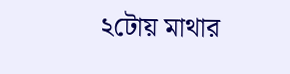২টোয় মাথার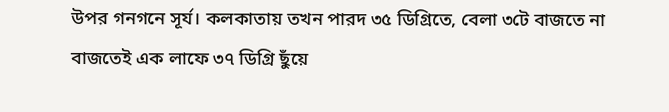উপর গনগনে সূর্য। কলকাতায় তখন পারদ ৩৫ ডিগ্রিতে, বেলা ৩টে বাজতে না বাজতেই এক লাফে ৩৭ ডিগ্রি ছুঁয়ে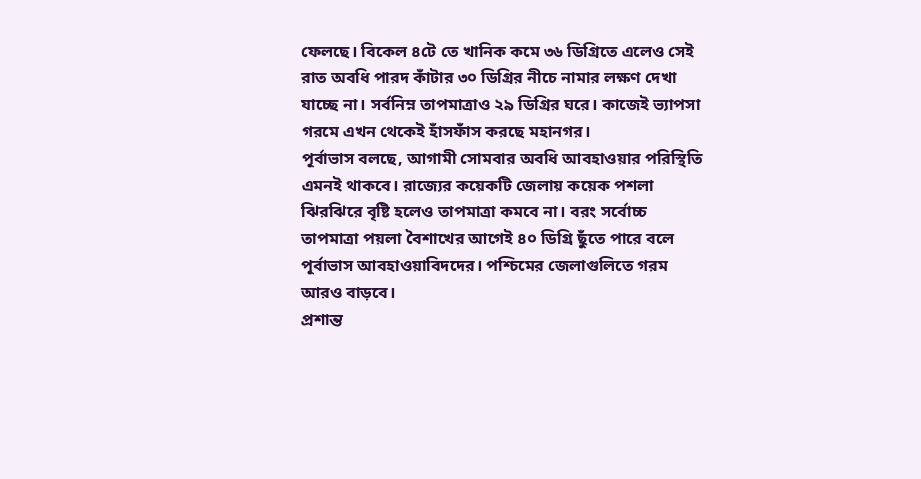ফেলছে। বিকেল ৪টে তে খানিক কমে ৩৬ ডিগ্রিতে এলেও সেই রাত অবধি পারদ কাঁটার ৩০ ডিগ্রির নীচে নামার লক্ষণ দেখা যাচ্ছে না। সর্বনিম্ন তাপমাত্রাও ২৯ ডিগ্রির ঘরে। কাজেই ভ্যাপসা গরমে এখন থেকেই হাঁসফাঁস করছে মহানগর।
পূর্বাভাস বলছে, আগামী সোমবার অবধি আবহাওয়ার পরিস্থিতি এমনই থাকবে। রাজ্যের কয়েকটি জেলায় কয়েক পশলা ঝিরঝিরে বৃষ্টি হলেও তাপমাত্রা কমবে না। বরং সর্বোচ্চ তাপমাত্রা পয়লা বৈশাখের আগেই ৪০ ডিগ্রি ছুঁতে পারে বলে পূর্বাভাস আবহাওয়াবিদদের। পশ্চিমের জেলাগুলিতে গরম আরও বাড়বে।
প্রশান্ত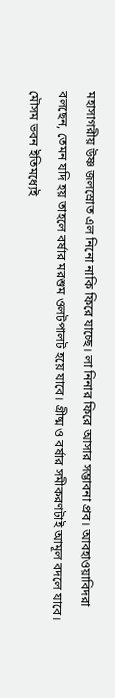মহাসাগরীয় উষ্ণ জলস্রোত এল নিনো নাকি ফিরে যাচ্ছে। লা নিনার ফিরে আসার সম্ভাবনা প্রব। আবহাওয়াবিদরা বলছেন, তেমন যদি হয় তাহলে বর্ষার মরশুম ওলটপালট হয়ে যাবে। গ্রীষ্ম ও বর্ষার সমীকরণটাই আমূল বদলে যাবে। মৌসম ভবন ইতিমধ্যেই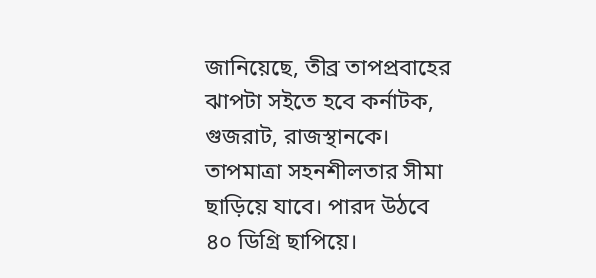জানিয়েছে, তীব্র তাপপ্রবাহের ঝাপটা সইতে হবে কর্নাটক, গুজরাট, রাজস্থানকে। তাপমাত্রা সহনশীলতার সীমা ছাড়িয়ে যাবে। পারদ উঠবে ৪০ ডিগ্রি ছাপিয়ে।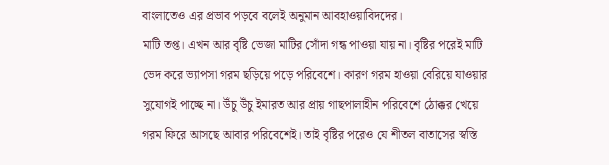বাংলাতেও এর প্রভাব পড়বে বলেই অনুমান আবহাওয়াবিদদের।
মাটি তপ্ত। এখন আর বৃষ্টি ভেজা মাটির সোঁদা গন্ধ পাওয়া যায় না। বৃষ্টির পরেই মাটি ভেদ করে ভ্যাপসা গরম ছড়িয়ে পড়ে পরিবেশে। কারণ গরম হাওয়া বেরিয়ে যাওয়ার সুযোগই পাচ্ছে না। উঁচু উঁচু ইমারত আর প্রায় গাছপালাহীন পরিবেশে ঠোক্কর খেয়ে গরম ফিরে আসছে আবার পরিবেশেই। তাই বৃষ্টির পরেও যে শীতল বাতাসের স্বস্তি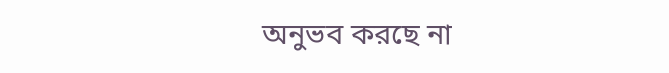অনুভব করছে না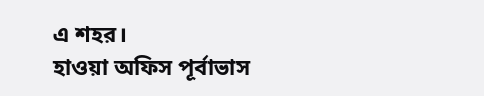এ শহর।
হাওয়া অফিস পূর্বাভাস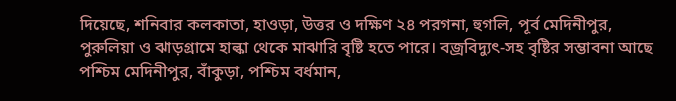দিয়েছে, শনিবার কলকাতা, হাওড়া, উত্তর ও দক্ষিণ ২৪ পরগনা, হুগলি, পূর্ব মেদিনীপুর, পুরুলিয়া ও ঝাড়গ্রামে হাল্কা থেকে মাঝারি বৃষ্টি হতে পারে। বজ্রবিদ্যুৎ-সহ বৃষ্টির সম্ভাবনা আছে পশ্চিম মেদিনীপুর, বাঁকুড়া, পশ্চিম বর্ধমান,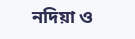নদিয়া ও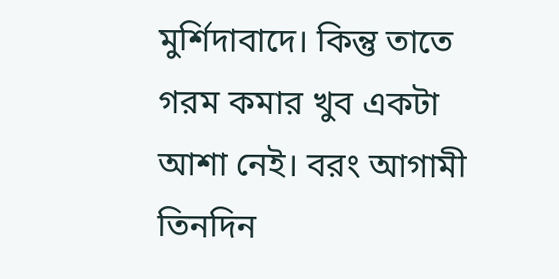মুর্শিদাবাদে। কিন্তু তাতে গরম কমার খুব একটা আশা নেই। বরং আগামী তিনদিন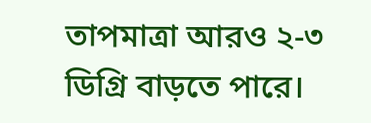তাপমাত্রা আরও ২-৩ ডিগ্রি বাড়তে পারে।